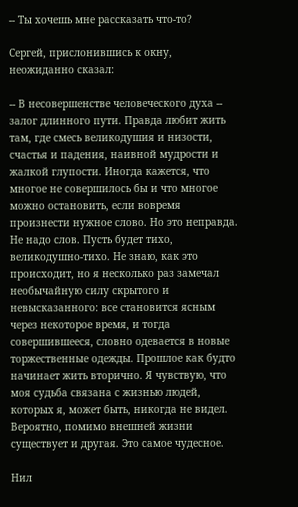-- Ты хочешь мне рассказать что-то?

Сергей, прислонившись к окну, неожиданно сказал:

-- В несовершенстве человеческого духа -- залог длинного пути. Правда любит жить там, где смесь великодушия и низости, счастья и падения, наивной мудрости и жалкой глупости. Иногда кажется, что многое не совершилось бы и что многое можно остановить, если вовремя произнести нужное слово. Но это неправда. Не надо слов. Пусть будет тихо, великодушно-тихо. Не знаю, как это происходит, но я несколько раз замечал необычайную силу скрытого и невысказанного: все становится ясным через некоторое время, и тогда совершившееся, словно одевается в новые торжественные одежды. Прошлое как будто начинает жить вторично. Я чувствую, что моя судьба связана с жизнью людей, которых я, может быть, никогда не видел. Вероятно, помимо внешней жизни существует и другая. Это самое чудесное.

Нил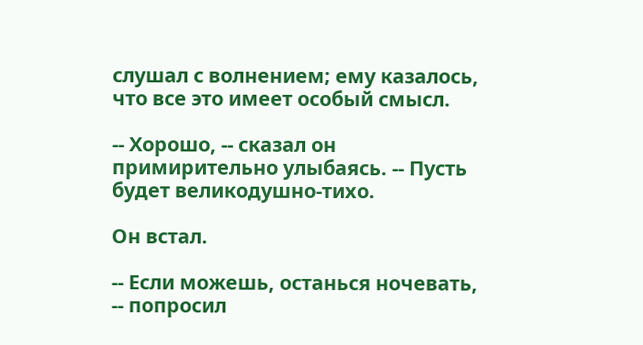слушал с волнением; ему казалось, что все это имеет особый смысл.

-- Хорошо, -- сказал он примирительно улыбаясь. -- Пусть будет великодушно-тихо.

Он встал.

-- Если можешь, останься ночевать, -- попросил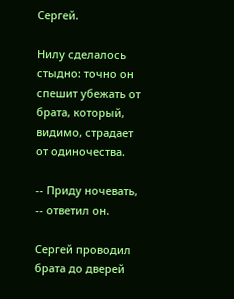Сергей.

Нилу сделалось стыдно: точно он спешит убежать от брата, который, видимо, страдает от одиночества.

-- Приду ночевать, -- ответил он.

Сергей проводил брата до дверей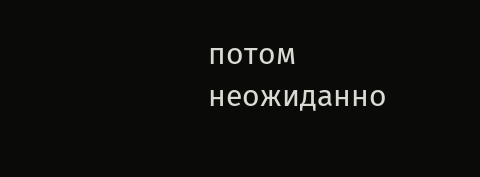потом неожиданно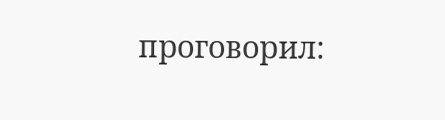проговорил: